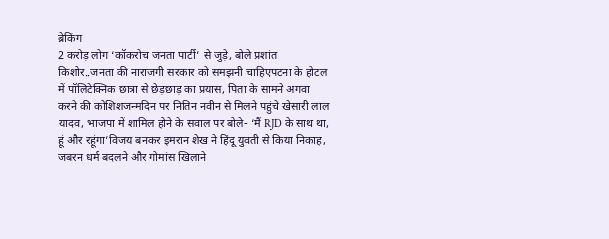ब्रेकिंग
2 करोड़ लोग ‘कॉकरोच जनता पार्टी’ से जुड़े, बोले प्रशांत किशोर..जनता की नाराजगी सरकार को समझनी चाहिएपटना के होटल में पॉलिटेक्निक छात्रा से छेड़छाड़ का प्रयास, पिता के सामने अगवा करने की कोशिशजन्मदिन पर नितिन नवीन से मिलने पहुंचे खेसारी लाल यादव, भाजपा में शामिल होने के सवाल पर बोले- ‘मैं RJD के साथ था, हूं और रहूंगा’विजय बनकर इमरान शेख ने हिंदू युवती से किया निकाह, जबरन धर्म बदलने और गोमांस खिलाने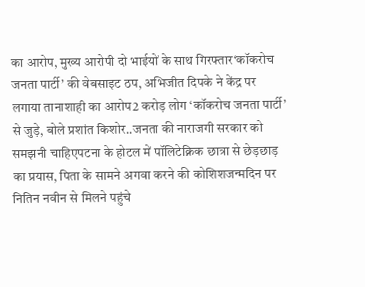का आरोप, मुख्य आरोपी दो भाईयों के साथ गिरफ्तार‘कॉकरोच जनता पार्टी’ की वेबसाइट ठप, अभिजीत दिपके ने केंद्र पर लगाया तानाशाही का आरोप2 करोड़ लोग ‘कॉकरोच जनता पार्टी’ से जुड़े, बोले प्रशांत किशोर..जनता की नाराजगी सरकार को समझनी चाहिएपटना के होटल में पॉलिटेक्निक छात्रा से छेड़छाड़ का प्रयास, पिता के सामने अगवा करने की कोशिशजन्मदिन पर नितिन नवीन से मिलने पहुंचे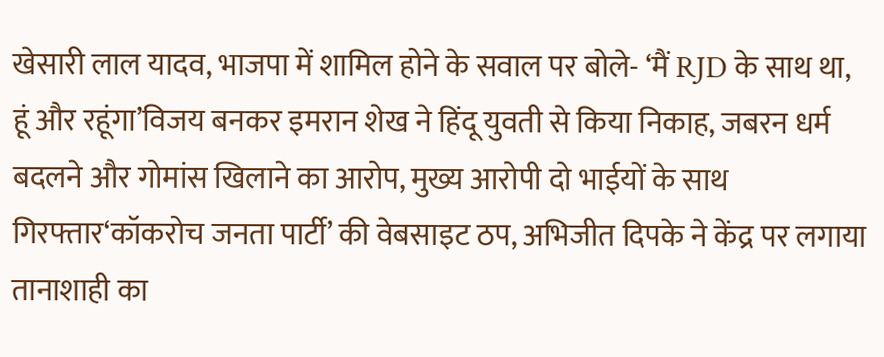खेसारी लाल यादव, भाजपा में शामिल होने के सवाल पर बोले- ‘मैं RJD के साथ था, हूं और रहूंगा’विजय बनकर इमरान शेख ने हिंदू युवती से किया निकाह, जबरन धर्म बदलने और गोमांस खिलाने का आरोप, मुख्य आरोपी दो भाईयों के साथ गिरफ्तार‘कॉकरोच जनता पार्टी’ की वेबसाइट ठप, अभिजीत दिपके ने केंद्र पर लगाया तानाशाही का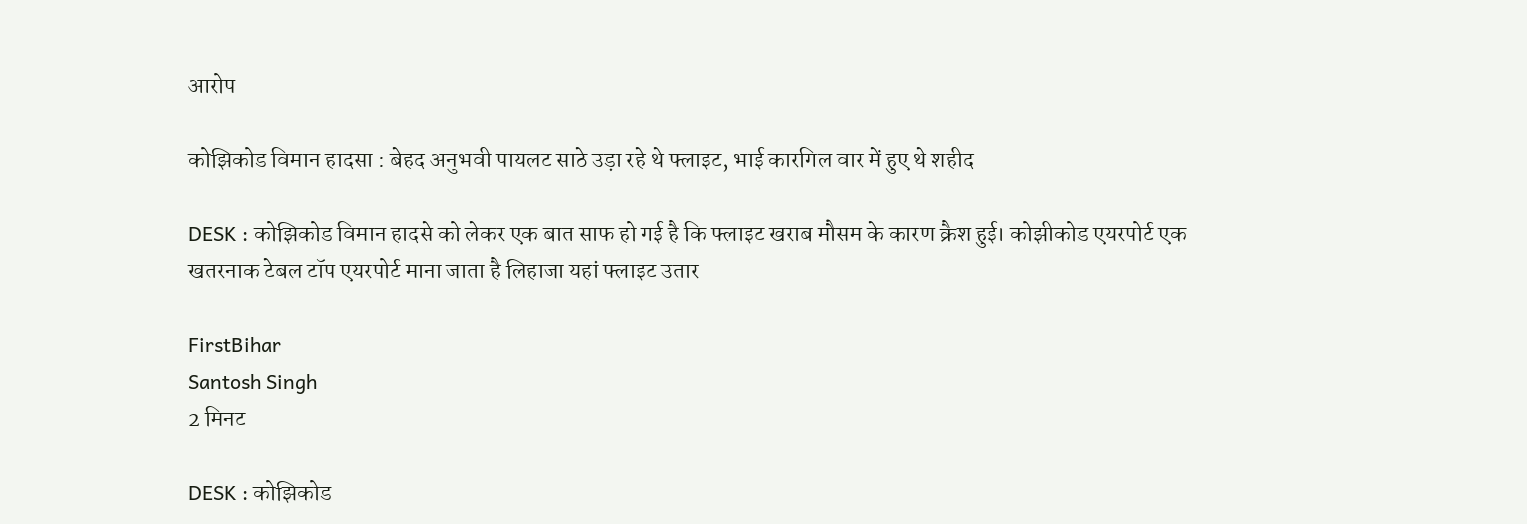आरोप

कोझिकोड विमान हादसा : बेहद अनुभवी पायलट साठे उड़ा रहे थे फ्लाइट, भाई कारगिल वार में हुए थे शहीद

DESK : कोझिकोड विमान हादसे को लेकर एक बात साफ हो गई है कि फ्लाइट खराब मौसम के कारण क्रैश हुई। कोझीकोड एयरपोर्ट एक खतरनाक टेबल टॉप एयरपोर्ट माना जाता है लिहाजा यहां फ्लाइट उतार

FirstBihar
Santosh Singh
2 मिनट

DESK : कोझिकोड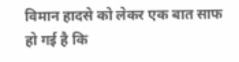विमान हादसे को लेकर एक बात साफ हो गई है कि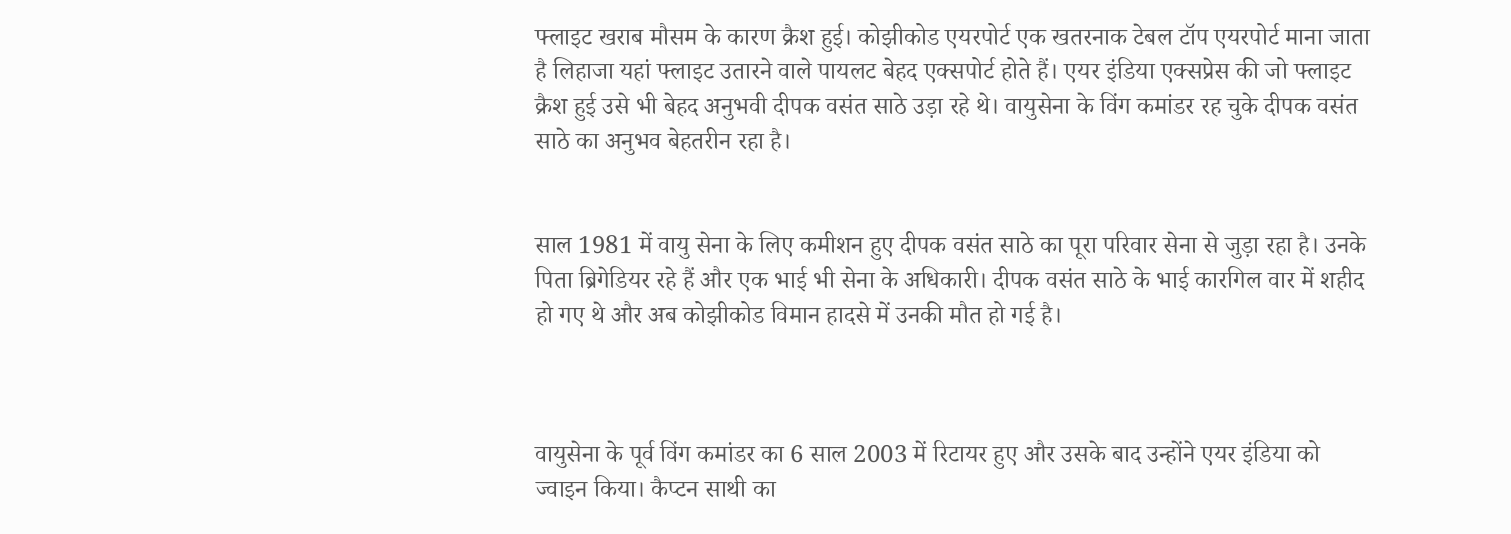फ्लाइट खराब मौसम के कारण क्रैश हुई। कोझीकोड एयरपोर्ट एक खतरनाक टेबल टॉप एयरपोर्ट माना जाता है लिहाजा यहां फ्लाइट उतारने वाले पायलट बेहद एक्सपोर्ट होते हैं। एयर इंडिया एक्सप्रेस की जो फ्लाइट क्रैश हुई उसे भी बेहद अनुभवी दीपक वसंत साठे उड़ा रहे थे। वायुसेना के विंग कमांडर रह चुके दीपक वसंत साठे का अनुभव बेहतरीन रहा है।


साल 1981 में वायु सेना के लिए कमीशन हुए दीपक वसंत साठे का पूरा परिवार सेना से जुड़ा रहा है। उनके पिता ब्रिगेडियर रहे हैं और एक भाई भी सेना के अधिकारी। दीपक वसंत साठे के भाई कारगिल वार में शहीद हो गए थे और अब कोझीकोड विमान हादसे में उनकी मौत हो गई है।



वायुसेना के पूर्व विंग कमांडर का 6 साल 2003 में रिटायर हुए और उसके बाद उन्होंने एयर इंडिया को ज्वाइन किया। कैप्टन साथी का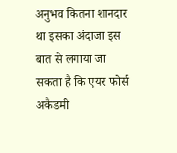अनुभव कितना शानदार था इसका अंदाजा इस बात से लगाया जा सकता है कि एयर फोर्स अकैडमी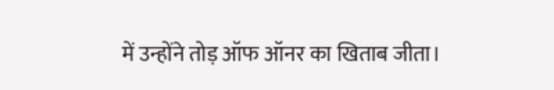में उन्होंने तोड़ ऑफ ऑनर का खिताब जीता।